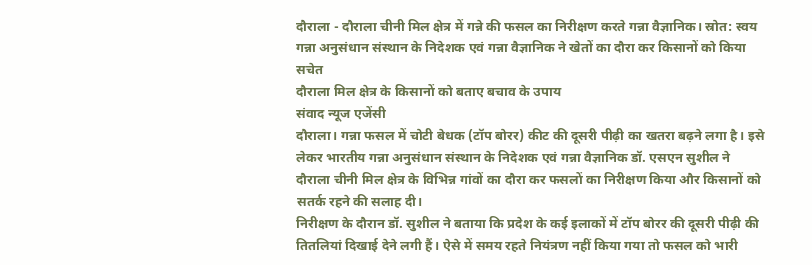दौराला - दौराला चीनी मिल क्षेत्र में गन्ने की फसल का निरीक्षण करते गन्ना वैज्ञानिक। स्रोत: स्वय
गन्ना अनुसंधान संस्थान के निदेशक एवं गन्ना वैज्ञानिक ने खेतों का दौरा कर किसानों को किया सचेत
दौराला मिल क्षेत्र के किसानों को बताए बचाव के उपाय
संवाद न्यूज एजेंसी
दौराला। गन्ना फसल में चोटी बेधक (टॉप बोरर) कीट की दूसरी पीढ़ी का खतरा बढ़ने लगा है। इसे लेकर भारतीय गन्ना अनुसंधान संस्थान के निदेशक एवं गन्ना वैज्ञानिक डॉ. एसएन सुशील ने दौराला चीनी मिल क्षेत्र के विभिन्न गांवों का दौरा कर फसलों का निरीक्षण किया और किसानों को सतर्क रहने की सलाह दी।
निरीक्षण के दौरान डॉ. सुशील ने बताया कि प्रदेश के कई इलाकों में टॉप बोरर की दूसरी पीढ़ी की तितलियां दिखाई देने लगी हैं। ऐसे में समय रहते नियंत्रण नहीं किया गया तो फसल को भारी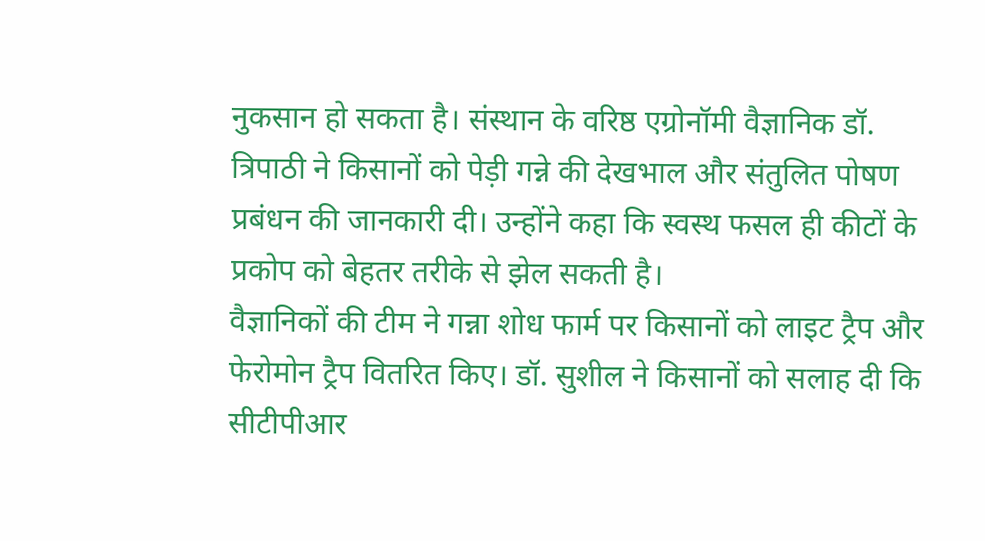नुकसान हो सकता है। संस्थान के वरिष्ठ एग्रोनॉमी वैज्ञानिक डॉ. त्रिपाठी ने किसानों को पेड़ी गन्ने की देखभाल और संतुलित पोषण प्रबंधन की जानकारी दी। उन्होंने कहा कि स्वस्थ फसल ही कीटों के प्रकोप को बेहतर तरीके से झेल सकती है।
वैज्ञानिकों की टीम ने गन्ना शोध फार्म पर किसानों को लाइट ट्रैप और फेरोमोन ट्रैप वितरित किए। डॉ. सुशील ने किसानों को सलाह दी कि सीटीपीआर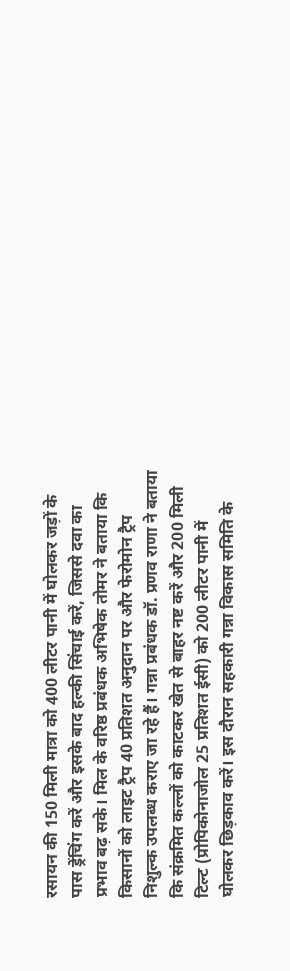रसायन की 150 मिली मात्रा को 400 लीटर पानी में घोलकर जड़ों के पास ड्रेंचिंग करें और इसके बाद हल्की सिंचाई करें, जिससे दवा का प्रभाव बढ़ सके। मिल के वरिष्ठ प्रबंधक अभिषेक तोमर ने बताया कि किसानों को लाइट ट्रैप 40 प्रतिशत अनुदान पर और फेरोमोन ट्रैप निशुल्क उपलब्ध कराए जा रहे हैं। गन्ना प्रबंधक डॉ. प्रणव राणा ने बताया कि संक्रमित कल्लों को काटकर खेत से बाहर नष्ट करें और 200 मिली टिल्ट (प्रोपिकोनाजोल 25 प्रतिशत ईसी) को 200 लीटर पानी में घोलकर छिड़काव करें। इस दौरान सहकारी गन्ना विकास समिति के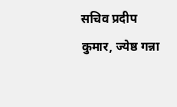सचिव प्रदीप कुमार, ज्येष्ठ गन्ना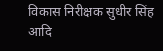विकास निरीक्षक सुधीर सिंह आदि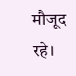मौजूद रहे।